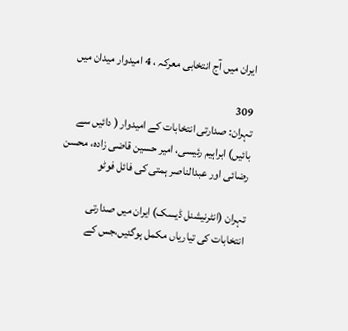ایران میں آج انتخابی معرکہ ، 4 امیدوار میدان میں

309
تہران: صدارتی انتخابات کے امیدوار ( دائیں سے بائیں) ابراہیم رئیسی، امیر حسین قاضی زادہ، محسن رضائی اور عبدالناصر ہمتی کی فائل فوٹو

تہران (انٹرنیشنل ڈیسک) ایران میں صدارتی انتخابات کی تیاریاں مکمل ہوگئیں،جس کے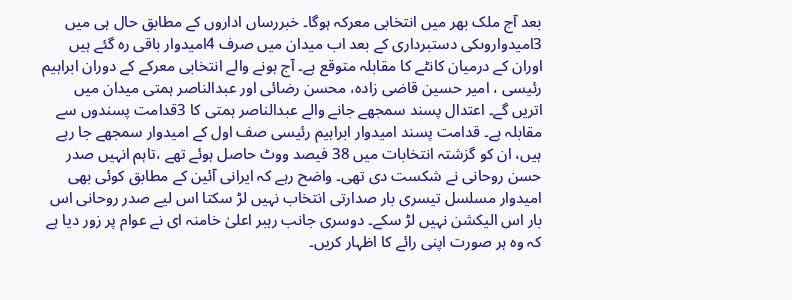بعد آج ملک بھر میں انتخابی معرکہ ہوگا۔ خبررساں اداروں کے مطابق حال ہی میں 3امیدواروںکی دستبرداری کے بعد اب میدان میں صرف 4امیدوار باقی رہ گئے ہیں اوران کے درمیان کانٹے کا مقابلہ متوقع ہے۔ آج ہونے والے انتخابی معرکے کے دوران ابراہیم رئیسی ، امیر حسین قاضی زادہ، محسن رضائی اور عبدالناصر ہمتی میدان میں اتریں گے۔ اعتدال پسند سمجھے جانے والے عبدالناصر ہمتی کا 3قدامت پسندوں سے مقابلہ ہے۔ قدامت پسند امیدوار ابراہیم رئیسی صف اول کے امیدوار سمجھے جا رہے ہیں، ان کو گزشتہ انتخابات میں 38 فیصد ووٹ حاصل ہوئے تھے ،تاہم انہیں صدر حسن روحانی نے شکست دی تھی۔ واضح رہے کہ ایرانی آئین کے مطابق کوئی بھی امیدوار مسلسل تیسری بار صدارتی انتخاب نہیں لڑ سکتا اس لیے صدر روحانی اس بار اس الیکشن نہیں لڑ سکے۔ دوسری جانب رہبر اعلیٰ خامنہ ای نے عوام پر زور دیا ہے کہ وہ ہر صورت اپنی رائے کا اظہار کریں۔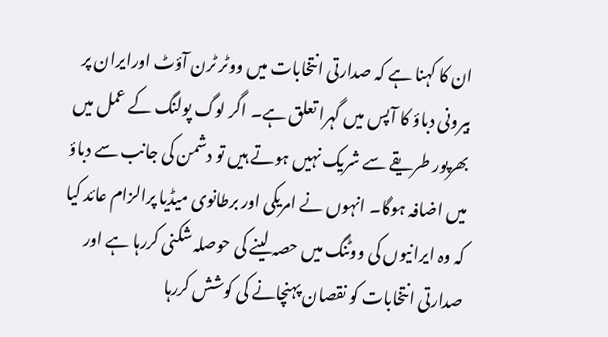ان کا کہنا ہے کہ صدارتی انتخابات میں ووٹر ٹرن آؤٹ اورایران پر بیرونی دباؤ کا آپس میں گہرا تعلق ہے۔ اگر لوگ پولنگ کے عمل میں بھرپور طریقے سے شریک نہیں ہوتے ہیں تو دشمن کی جانب سے دباؤ میں اضافہ ہوگا۔ انہوں نے امریکی اور برطانوی میڈیا پرالزام عائد کیا کہ وہ ایرانیوں کی ووٹنگ میں حصہ لینے کی حوصلہ شکنی کررہا ہے اور صدارتی انتخابات کو نقصان پہنچانے کی کوشش کررہا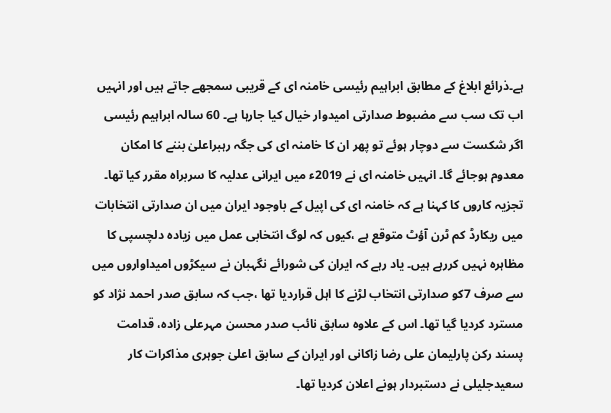ہے۔ذرائع ابلاغ کے مطابق ابراہیم رئیسی خامنہ ای کے قریبی سمجھے جاتے ہیں اور انہیں اب تک سب سے مضبوط صدارتی امیدوار خیال کیا جارہا ہے۔ 60 سالہ ابراہیم رئیسی اگر شکست سے دوچار ہوئے تو پھر ان کا خامنہ ای کی جگہ رہبراعلیٰ بننے کا امکان معدوم ہوجائے گا۔ انہیں خامنہ ای نے 2019ء میں ایرانی عدلیہ کا سربراہ مقرر کیا تھا۔ تجزیہ کاروں کا کہنا ہے کہ خامنہ ای کی اپیل کے باوجود ایران میں ان صدارتی انتخابات میں ریکارڈ کم ٹرن آؤٹ متوقع ہے ،کیوں کہ لوگ انتخابی عمل میں زیادہ دلچسپی کا مظاہرہ نہیں کررہے ہیں۔ یاد رہے کہ ایران کی شورائے نگہبان نے سیکڑوں امیداواروں میں سے صرف 7کو صدارتی انتخاب لڑنے کا اہل قراردیا تھا ،جب کہ سابق صدر احمد نژاد کو مسترد کردیا گیا تھا۔ اس کے علاوہ سابق نائب صدر محسن مہرعلی زادہ، قدامت پسند رکن پارلیمان علی رضا زاکانی اور ایران کے سابق اعلیٰ جوہری مذاکرات کار سعیدجلیلی نے دستبردار ہونے اعلان کردیا تھا۔